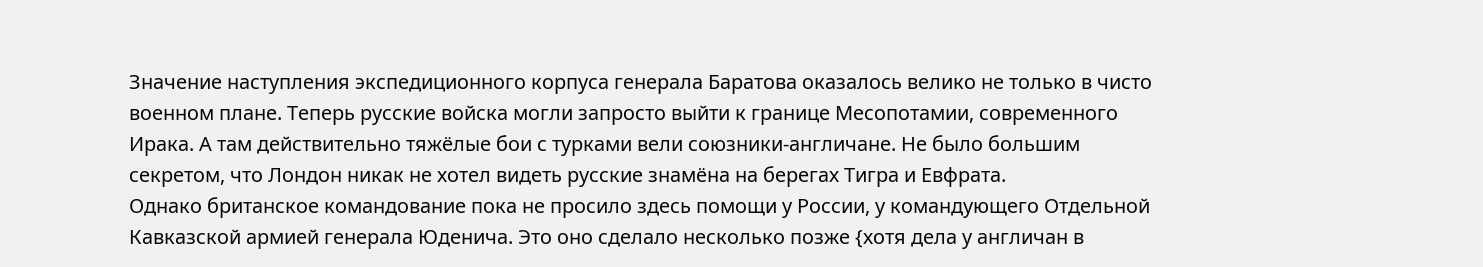Значение наступления экспедиционного корпуса генерала Баратова оказалось велико не только в чисто военном плане. Теперь русские войска могли запросто выйти к границе Месопотамии, современного Ирака. А там действительно тяжёлые бои с турками вели союзники-англичане. Не было большим секретом, что Лондон никак не хотел видеть русские знамёна на берегах Тигра и Евфрата.
Однако британское командование пока не просило здесь помощи у России, у командующего Отдельной Кавказской армией генерала Юденича. Это оно сделало несколько позже {хотя дела у англичан в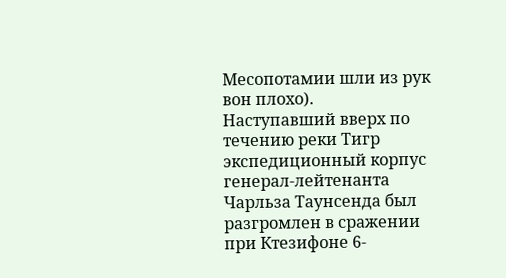Месопотамии шли из рук вон плохо).
Наступавший вверх по течению реки Тигр экспедиционный корпус генерал-лейтенанта Чарльза Таунсенда был разгромлен в сражении при Ктезифоне 6-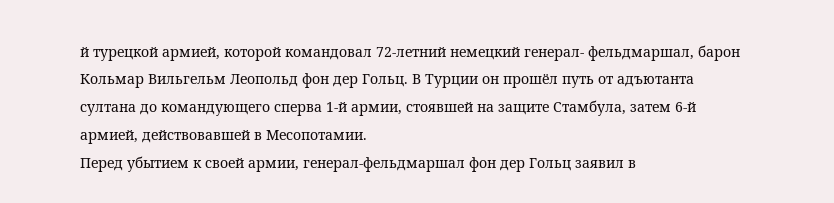й турецкой армией, которой командовал 72-летний немецкий генерал- фельдмаршал, барон Кольмар Вильгельм Леопольд фон дер Гольц. В Турции он прошёл путь от адъютанта султана до командующего сперва 1-й армии, стоявшей на защите Стамбула, затем 6-й армией, действовавшей в Месопотамии.
Перед убытием к своей армии, генерал-фельдмаршал фон дер Гольц заявил в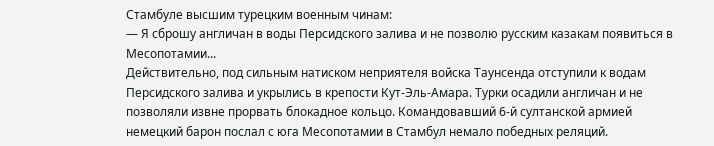Стамбуле высшим турецким военным чинам:
— Я сброшу англичан в воды Персидского залива и не позволю русским казакам появиться в Месопотамии...
Действительно, под сильным натиском неприятеля войска Таунсенда отступили к водам Персидского залива и укрылись в крепости Кут-Эль-Амара. Турки осадили англичан и не позволяли извне прорвать блокадное кольцо. Командовавший 6-й султанской армией немецкий барон послал с юга Месопотамии в Стамбул немало победных реляций.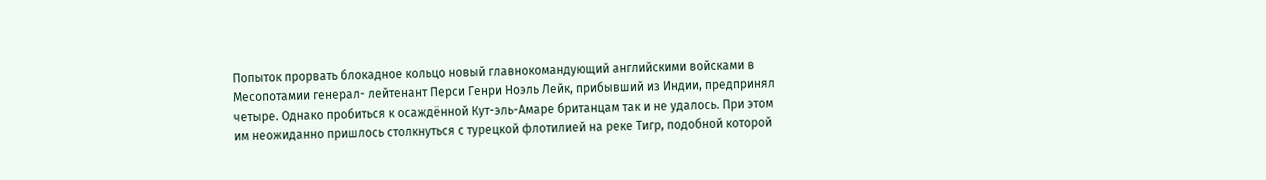Попыток прорвать блокадное кольцо новый главнокомандующий английскими войсками в Месопотамии генерал- лейтенант Перси Генри Ноэль Лейк, прибывший из Индии, предпринял четыре. Однако пробиться к осаждённой Кут-эль-Амаре британцам так и не удалось. При этом им неожиданно пришлось столкнуться с турецкой флотилией на реке Тигр, подобной которой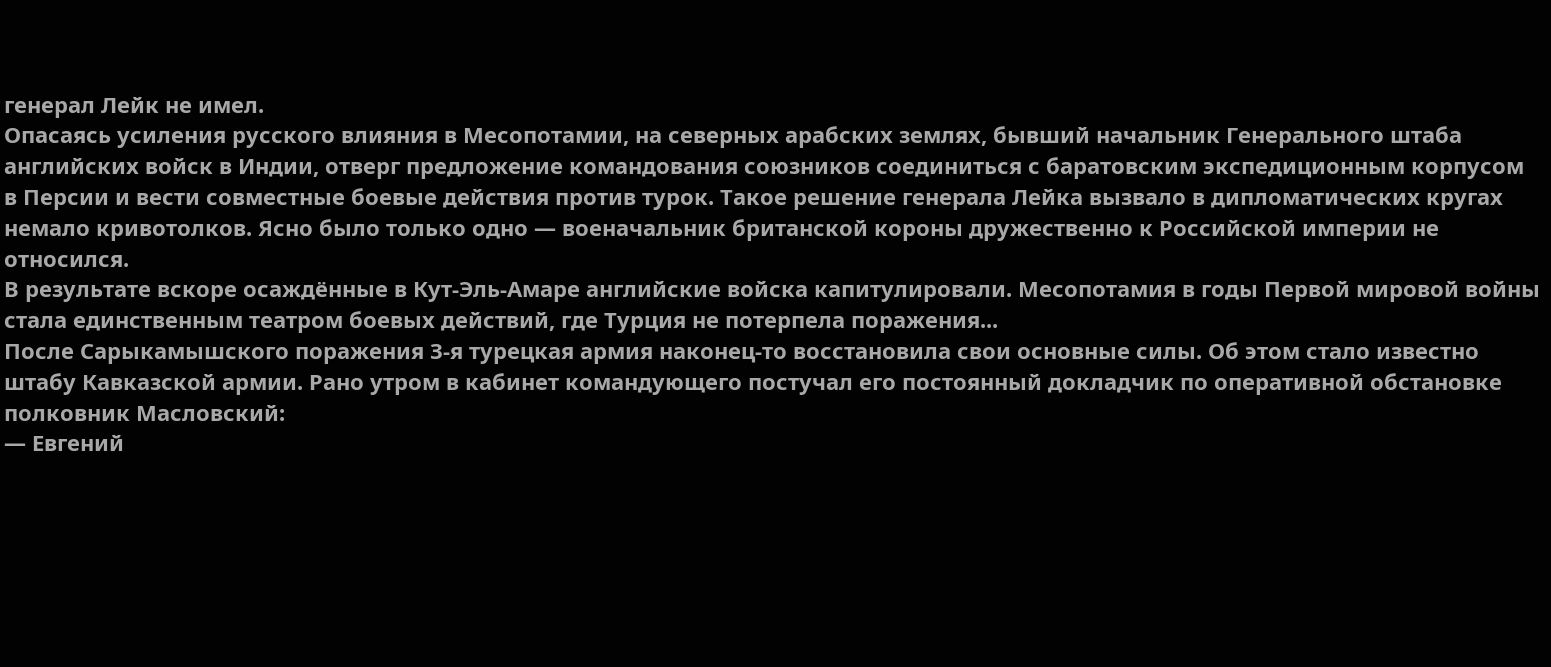генерал Лейк не имел.
Опасаясь усиления русского влияния в Месопотамии, на северных арабских землях, бывший начальник Генерального штаба английских войск в Индии, отверг предложение командования союзников соединиться с баратовским экспедиционным корпусом в Персии и вести совместные боевые действия против турок. Такое решение генерала Лейка вызвало в дипломатических кругах немало кривотолков. Ясно было только одно — военачальник британской короны дружественно к Российской империи не относился.
В результате вскоре осаждённые в Кут-Эль-Амаре английские войска капитулировали. Месопотамия в годы Первой мировой войны стала единственным театром боевых действий, где Турция не потерпела поражения...
После Сарыкамышского поражения З-я турецкая армия наконец-то восстановила свои основные силы. Об этом стало известно штабу Кавказской армии. Рано утром в кабинет командующего постучал его постоянный докладчик по оперативной обстановке полковник Масловский:
— Евгений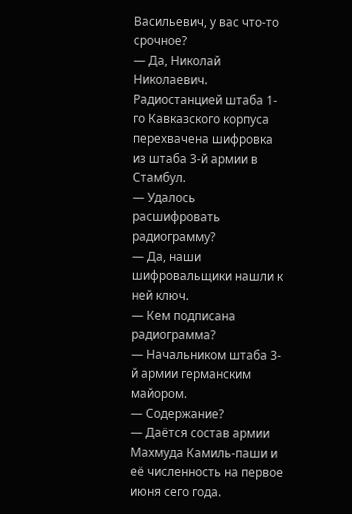Васильевич, у вас что-то срочное?
— Да, Николай Николаевич. Радиостанцией штаба 1-го Кавказского корпуса перехвачена шифровка из штаба 3-й армии в Стамбул.
— Удалось расшифровать радиограмму?
— Да, наши шифровальщики нашли к ней ключ.
— Кем подписана радиограмма?
— Начальником штаба 3-й армии германским майором.
— Содержание?
— Даётся состав армии Махмуда Камиль-паши и её численность на первое июня сего года.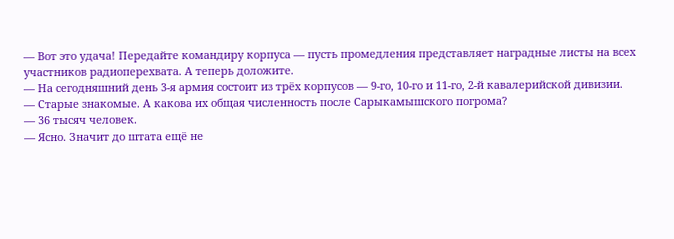— Вот это удача! Передайте командиру корпуса — пусть промедления представляет наградные листы на всех участников радиоперехвата. А теперь доложите.
— На сегодняшний день 3-я армия состоит из трёх корпусов — 9-го, 10-го и 11-го, 2-й кавалерийской дивизии.
— Старые знакомые. А какова их общая численность после Сарыкамышского погрома?
— 36 тысяч человек.
— Ясно. Значит до штата ещё не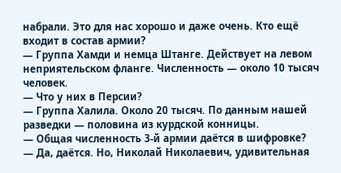набрали. Это для нас хорошо и даже очень. Кто ещё входит в состав армии?
— Группа Хамди и немца Штанге. Действует на левом неприятельском фланге. Численность — около 10 тысяч человек.
— Что у них в Персии?
— Группа Халила. Около 20 тысяч. По данным нашей разведки — половина из курдской конницы.
— Общая численность 3-й армии даётся в шифровке?
— Да, даётся. Но, Николай Николаевич, удивительная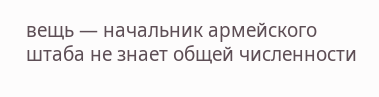вещь — начальник армейского штаба не знает общей численности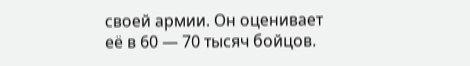своей армии. Он оценивает её в 60 — 70 тысяч бойцов.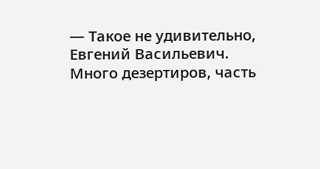— Такое не удивительно, Евгений Васильевич. Много дезертиров, часть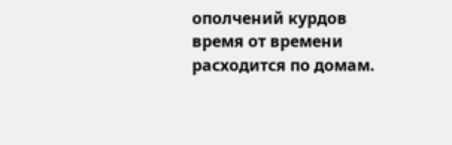ополчений курдов время от времени расходится по домам.